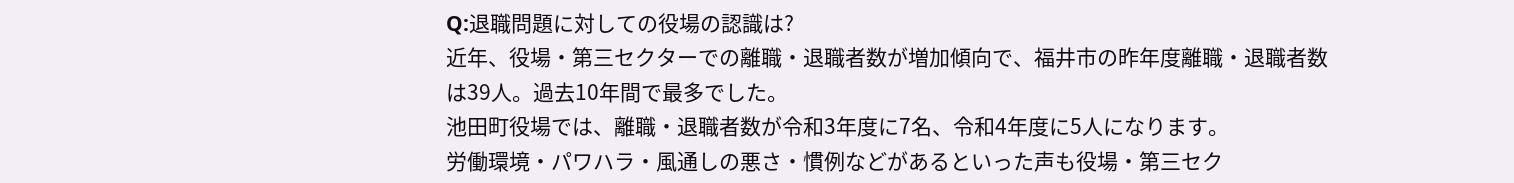Q:退職問題に対しての役場の認識は?
近年、役場・第三セクターでの離職・退職者数が増加傾向で、福井市の昨年度離職・退職者数は39人。過去10年間で最多でした。
池田町役場では、離職・退職者数が令和3年度に7名、令和4年度に5人になります。
労働環境・パワハラ・風通しの悪さ・慣例などがあるといった声も役場・第三セク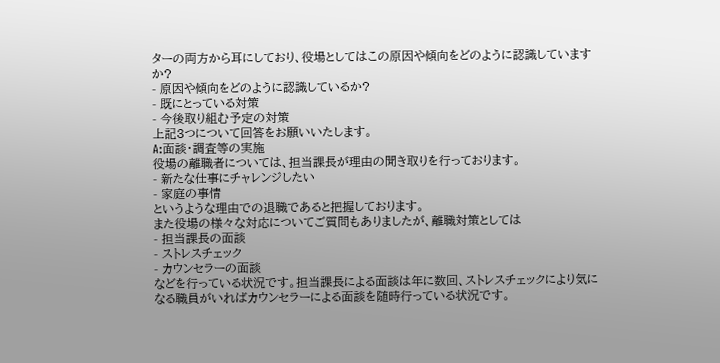ターの両方から耳にしており、役場としてはこの原因や傾向をどのように認識していますか?
- 原因や傾向をどのように認識しているか?
- 既にとっている対策
- 今後取り組む予定の対策
上記3つについて回答をお願いいたします。
A:面談・調査等の実施
役場の離職者については、担当課長が理由の聞き取りを行っております。
- 新たな仕事にチャレンジしたい
- 家庭の事情
というような理由での退職であると把握しております。
また役場の様々な対応についてご質問もありましたが、離職対策としては
- 担当課長の面談
- ストレスチェック
- カウンセラーの面談
などを行っている状況です。担当課長による面談は年に数回、ストレスチェックにより気になる職員がいればカウンセラーによる面談を随時行っている状況です。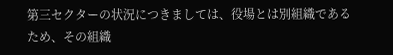第三セクターの状況につきましては、役場とは別組織であるため、その組織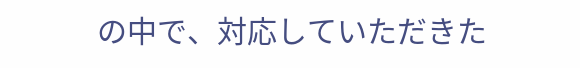の中で、対応していただきた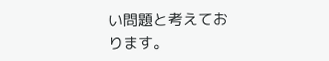い問題と考えております。